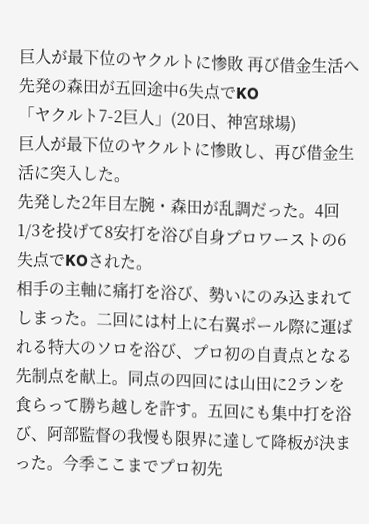巨人が最下位のヤクルトに惨敗 再び借金生活へ 先発の森田が五回途中6失点でKO
「ヤクルト7-2巨人」(20日、神宮球場)
巨人が最下位のヤクルトに惨敗し、再び借金生活に突入した。
先発した2年目左腕・森田が乱調だった。4回1/3を投げて8安打を浴び自身プロワーストの6失点でKOされた。
相手の主軸に痛打を浴び、勢いにのみ込まれてしまった。二回には村上に右翼ポール際に運ばれる特大のソロを浴び、プロ初の自責点となる先制点を献上。同点の四回には山田に2ランを食らって勝ち越しを許す。五回にも集中打を浴び、阿部監督の我慢も限界に達して降板が決まった。今季ここまでプロ初先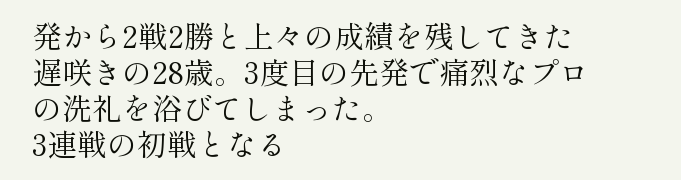発から2戦2勝と上々の成績を残してきた遅咲きの28歳。3度目の先発で痛烈なプロの洗礼を浴びてしまった。
3連戦の初戦となる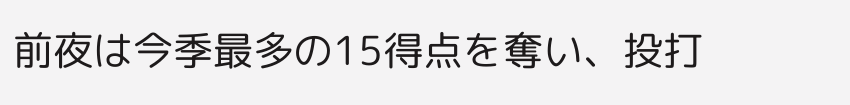前夜は今季最多の15得点を奪い、投打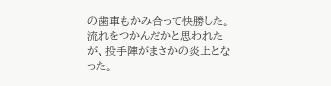の歯車もかみ合って快勝した。流れをつかんだかと思われたが、投手陣がまさかの炎上となった。